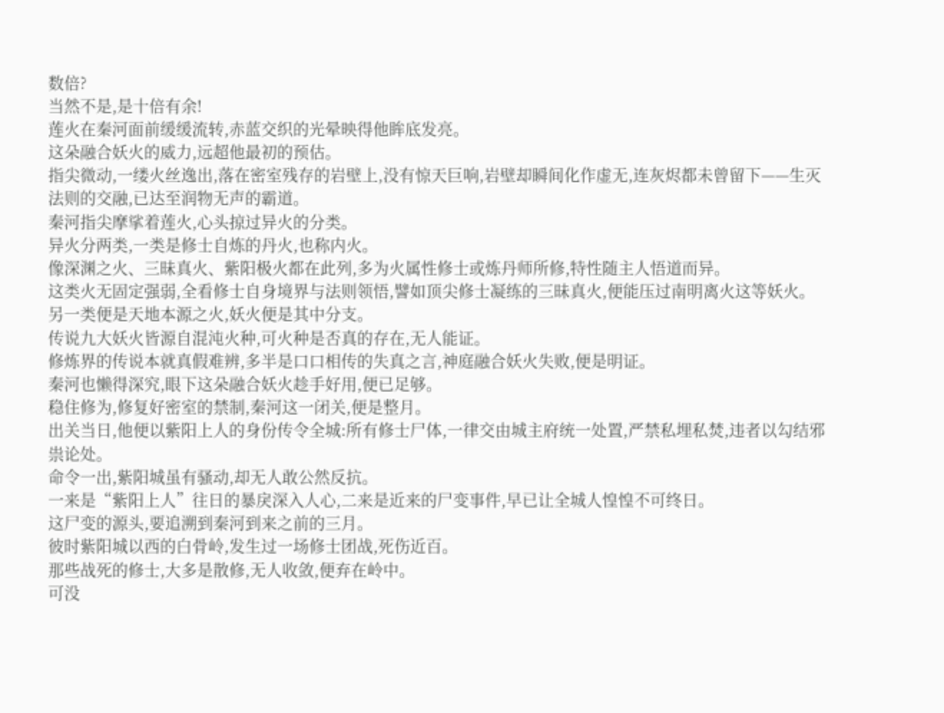数倍?
当然不是,是十倍有余!
莲火在秦河面前缓缓流转,赤蓝交织的光晕映得他眸底发亮。
这朵融合妖火的威力,远超他最初的预估。
指尖微动,一缕火丝逸出,落在密室残存的岩壁上,没有惊天巨响,岩壁却瞬间化作虚无,连灰烬都未曾留下——生灭法则的交融,已达至润物无声的霸道。
秦河指尖摩挲着莲火,心头掠过异火的分类。
异火分两类,一类是修士自炼的丹火,也称内火。
像深渊之火、三昧真火、紫阳极火都在此列,多为火属性修士或炼丹师所修,特性随主人悟道而异。
这类火无固定强弱,全看修士自身境界与法则领悟,譬如顶尖修士凝练的三昧真火,便能压过南明离火这等妖火。
另一类便是天地本源之火,妖火便是其中分支。
传说九大妖火皆源自混沌火种,可火种是否真的存在,无人能证。
修炼界的传说本就真假难辨,多半是口口相传的失真之言,神庭融合妖火失败,便是明证。
秦河也懒得深究,眼下这朵融合妖火趁手好用,便已足够。
稳住修为,修复好密室的禁制,秦河这一闭关,便是整月。
出关当日,他便以紫阳上人的身份传令全城:所有修士尸体,一律交由城主府统一处置,严禁私埋私焚,违者以勾结邪祟论处。
命令一出,紫阳城虽有骚动,却无人敢公然反抗。
一来是“紫阳上人”往日的暴戾深入人心,二来是近来的尸变事件,早已让全城人惶惶不可终日。
这尸变的源头,要追溯到秦河到来之前的三月。
彼时紫阳城以西的白骨岭,发生过一场修士团战,死伤近百。
那些战死的修士,大多是散修,无人收敛,便弃在岭中。
可没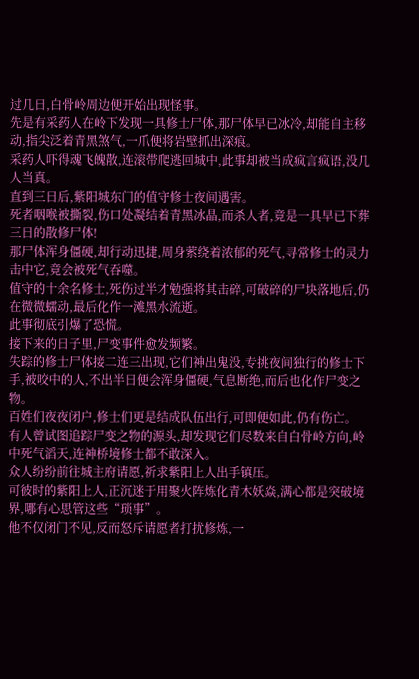过几日,白骨岭周边便开始出现怪事。
先是有采药人在岭下发现一具修士尸体,那尸体早已冰冷,却能自主移动,指尖泛着青黑煞气,一爪便将岩壁抓出深痕。
采药人吓得魂飞魄散,连滚带爬逃回城中,此事却被当成疯言疯语,没几人当真。
直到三日后,紫阳城东门的值守修士夜间遇害。
死者咽喉被撕裂,伤口处凝结着青黑冰晶,而杀人者,竟是一具早已下葬三日的散修尸体!
那尸体浑身僵硬,却行动迅捷,周身萦绕着浓郁的死气,寻常修士的灵力击中它,竟会被死气吞噬。
值守的十余名修士,死伤过半才勉强将其击碎,可破碎的尸块落地后,仍在微微蠕动,最后化作一滩黑水流逝。
此事彻底引爆了恐慌。
接下来的日子里,尸变事件愈发频繁。
失踪的修士尸体接二连三出现,它们神出鬼没,专挑夜间独行的修士下手,被咬中的人,不出半日便会浑身僵硬,气息断绝,而后也化作尸变之物。
百姓们夜夜闭户,修士们更是结成队伍出行,可即便如此,仍有伤亡。
有人曾试图追踪尸变之物的源头,却发现它们尽数来自白骨岭方向,岭中死气滔天,连神桥境修士都不敢深入。
众人纷纷前往城主府请愿,祈求紫阳上人出手镇压。
可彼时的紫阳上人,正沉迷于用聚火阵炼化青木妖焱,满心都是突破境界,哪有心思管这些“琐事”。
他不仅闭门不见,反而怒斥请愿者打扰修炼,一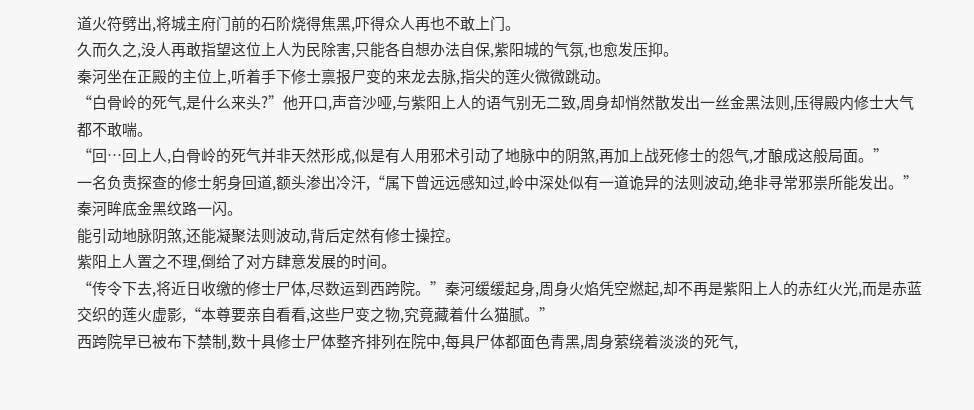道火符劈出,将城主府门前的石阶烧得焦黑,吓得众人再也不敢上门。
久而久之,没人再敢指望这位上人为民除害,只能各自想办法自保,紫阳城的气氛,也愈发压抑。
秦河坐在正殿的主位上,听着手下修士禀报尸变的来龙去脉,指尖的莲火微微跳动。
“白骨岭的死气,是什么来头?”他开口,声音沙哑,与紫阳上人的语气别无二致,周身却悄然散发出一丝金黑法则,压得殿内修士大气都不敢喘。
“回…回上人,白骨岭的死气并非天然形成,似是有人用邪术引动了地脉中的阴煞,再加上战死修士的怨气,才酿成这般局面。”
一名负责探查的修士躬身回道,额头渗出冷汗,“属下曾远远感知过,岭中深处似有一道诡异的法则波动,绝非寻常邪祟所能发出。”
秦河眸底金黑纹路一闪。
能引动地脉阴煞,还能凝聚法则波动,背后定然有修士操控。
紫阳上人置之不理,倒给了对方肆意发展的时间。
“传令下去,将近日收缴的修士尸体,尽数运到西跨院。”秦河缓缓起身,周身火焰凭空燃起,却不再是紫阳上人的赤红火光,而是赤蓝交织的莲火虚影,“本尊要亲自看看,这些尸变之物,究竟藏着什么猫腻。”
西跨院早已被布下禁制,数十具修士尸体整齐排列在院中,每具尸体都面色青黑,周身萦绕着淡淡的死气,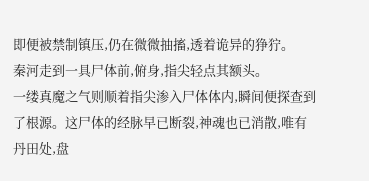即便被禁制镇压,仍在微微抽搐,透着诡异的狰狞。
秦河走到一具尸体前,俯身,指尖轻点其额头。
一缕真魔之气则顺着指尖渗入尸体体内,瞬间便探查到了根源。这尸体的经脉早已断裂,神魂也已消散,唯有丹田处,盘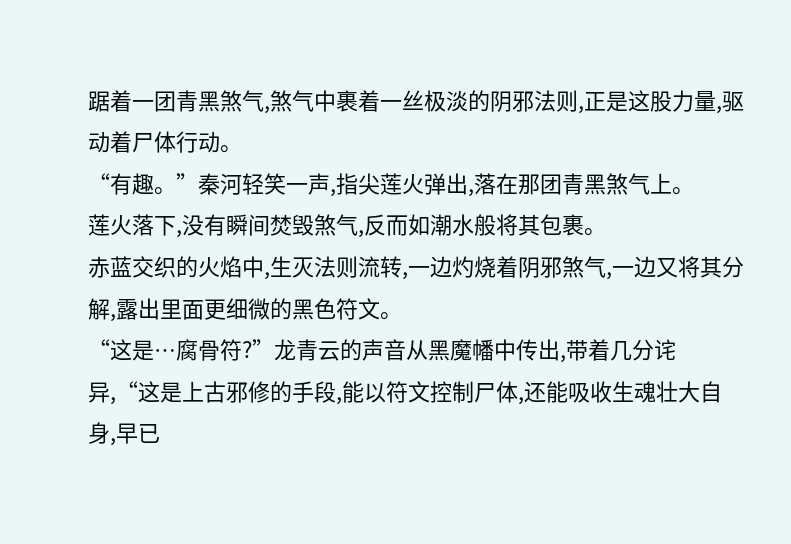踞着一团青黑煞气,煞气中裹着一丝极淡的阴邪法则,正是这股力量,驱动着尸体行动。
“有趣。”秦河轻笑一声,指尖莲火弹出,落在那团青黑煞气上。
莲火落下,没有瞬间焚毁煞气,反而如潮水般将其包裹。
赤蓝交织的火焰中,生灭法则流转,一边灼烧着阴邪煞气,一边又将其分解,露出里面更细微的黑色符文。
“这是…腐骨符?”龙青云的声音从黑魔幡中传出,带着几分诧异,“这是上古邪修的手段,能以符文控制尸体,还能吸收生魂壮大自身,早已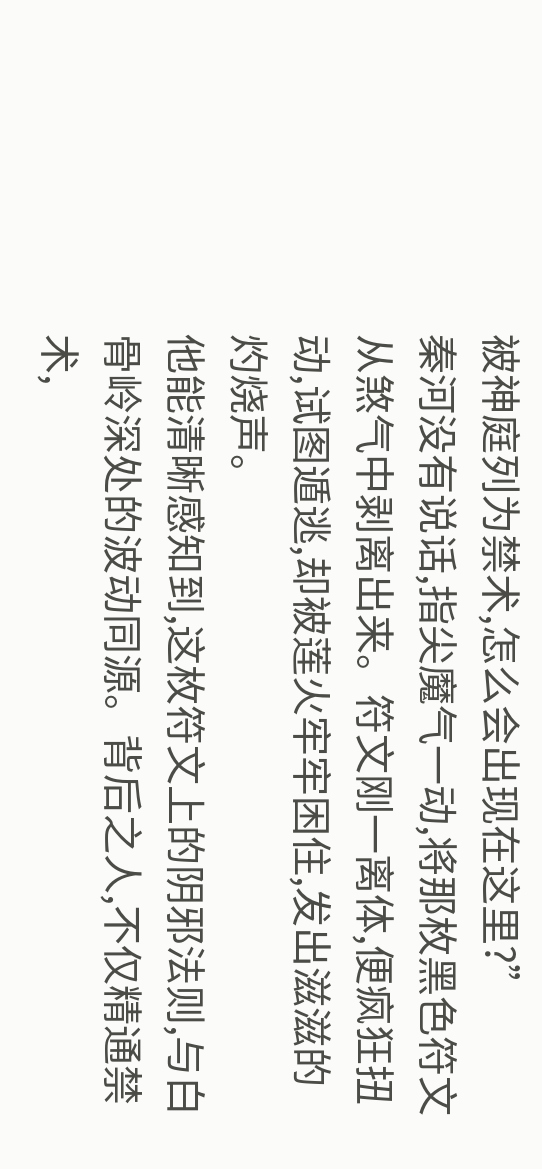被神庭列为禁术,怎么会出现在这里?”
秦河没有说话,指尖魔气一动,将那枚黑色符文从煞气中剥离出来。符文刚一离体,便疯狂扭动,试图遁逃,却被莲火牢牢困住,发出滋滋的灼烧声。
他能清晰感知到,这枚符文上的阴邪法则,与白骨岭深处的波动同源。背后之人,不仅精通禁术,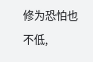修为恐怕也不低,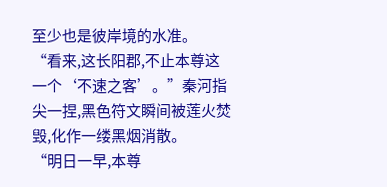至少也是彼岸境的水准。
“看来,这长阳郡,不止本尊这一个‘不速之客’。”秦河指尖一捏,黑色符文瞬间被莲火焚毁,化作一缕黑烟消散。
“明日一早,本尊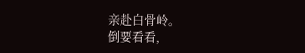亲赴白骨岭。
倒要看看,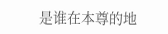是谁在本尊的地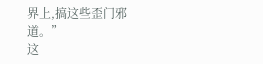界上,搞这些歪门邪道。”
这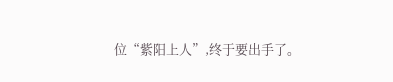位“紫阳上人”,终于要出手了。